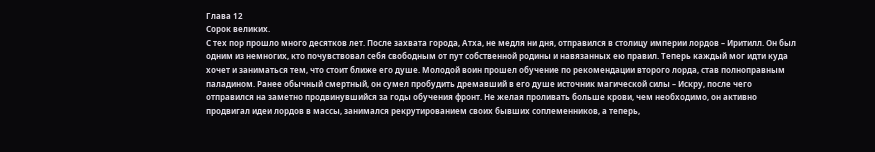Глава 12
Сорок великих.
С тех пор прошло много десятков лет. После захвата города, Атха, не медля ни дня, отправился в столицу империи лордов – Иритилл. Он был одним из немногих, кто почувствовал себя свободным от пут собственной родины и навязанных ею правил. Теперь каждый мог идти куда хочет и заниматься тем, что стоит ближе его душе. Молодой воин прошел обучение по рекомендации второго лорда, став полноправным паладином. Ранее обычный смертный, он сумел пробудить дремавший в его душе источник магической силы – Искру, после чего отправился на заметно продвинувшийся за годы обучения фронт. Не желая проливать больше крови, чем необходимо, он активно продвигал идеи лордов в массы, занимался рекрутированием своих бывших соплеменников, а теперь,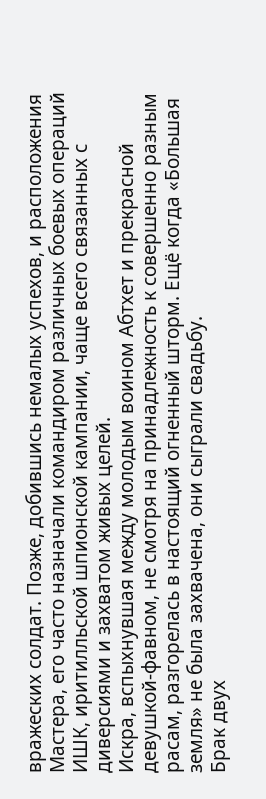вражеских солдат. Позже, добившись немалых успехов, и расположения Мастера, его часто назначали командиром различных боевых операций ИШК, иритилльской шпионской кампании, чаще всего связанных с диверсиями и захватом живых целей.
Искра, вспыхнувшая между молодым воином Абтхет и прекрасной девушкой-фавном, не смотря на принадлежность к совершенно разным расам, разгорелась в настоящий огненный шторм. Ещё когда «Большая земля» не была захвачена, они сыграли свадьбу.
Брак двух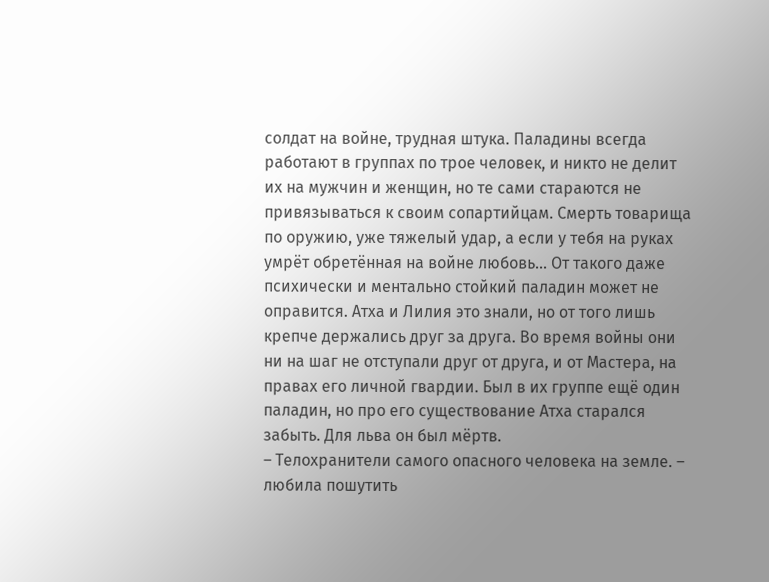солдат на войне, трудная штука. Паладины всегда работают в группах по трое человек, и никто не делит их на мужчин и женщин, но те сами стараются не привязываться к своим сопартийцам. Смерть товарища по оружию, уже тяжелый удар, а если у тебя на руках умрёт обретённая на войне любовь... От такого даже психически и ментально стойкий паладин может не оправится. Атха и Лилия это знали, но от того лишь крепче держались друг за друга. Во время войны они ни на шаг не отступали друг от друга, и от Мастера, на правах его личной гвардии. Был в их группе ещё один паладин, но про его существование Атха старался забыть. Для льва он был мёртв.
– Телохранители самого опасного человека на земле. – любила пошутить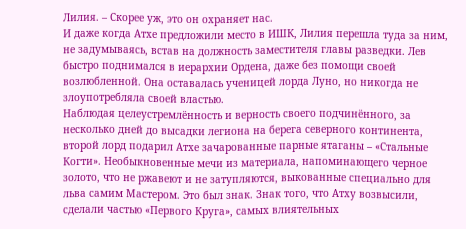Лилия. – Скорее уж, это он охраняет нас.
И даже когда Атхе предложили место в ИШК, Лилия перешла туда за ним, не задумываясь, встав на должность заместителя главы разведки. Лев быстро поднимался в иерархии Ордена, даже без помощи своей возлюбленной. Она оставалась ученицей лорда Луно, но никогда не злоупотребляла своей властью.
Наблюдая целеустремлённость и верность своего подчинённого, за несколько дней до высадки легиона на берега северного континента, второй лорд подарил Атхе зачарованные парные ятаганы – «Стальные Когти». Необыкновенные мечи из материала, напоминающего черное золото, что не ржавеют и не затупляются, выкованные специально для льва самим Мастером. Это был знак. Знак того, что Атху возвысили, сделали частью «Первого Круга», самых влиятельных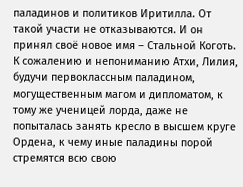паладинов и политиков Иритилла. От такой участи не отказываются. И он принял своё новое имя – Стальной Коготь. К сожалению и непониманию Атхи, Лилия, будучи первоклассным паладином, могущественным магом и дипломатом, к тому же ученицей лорда, даже не попыталась занять кресло в высшем круге Ордена, к чему иные паладины порой стремятся всю свою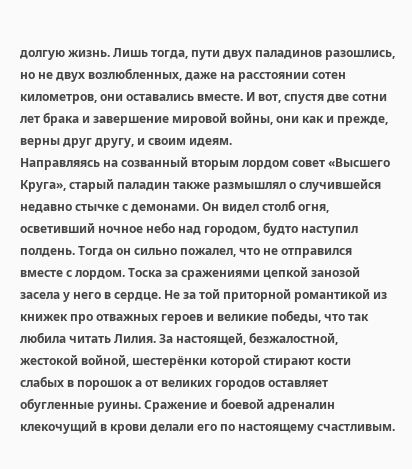долгую жизнь. Лишь тогда, пути двух паладинов разошлись, но не двух возлюбленных, даже на расстоянии сотен километров, они оставались вместе. И вот, спустя две сотни лет брака и завершение мировой войны, они как и прежде, верны друг другу, и своим идеям.
Направляясь на созванный вторым лордом совет «Высшего Круга», старый паладин также размышлял о случившейся недавно стычке с демонами. Он видел столб огня, осветивший ночное небо над городом, будто наступил полдень. Тогда он сильно пожалел, что не отправился вместе с лордом. Тоска за сражениями цепкой занозой засела у него в сердце. Не за той приторной романтикой из книжек про отважных героев и великие победы, что так любила читать Лилия. За настоящей, безжалостной, жестокой войной, шестерёнки которой стирают кости слабых в порошок а от великих городов оставляет обугленные руины. Сражение и боевой адреналин клекочущий в крови делали его по настоящему счастливым.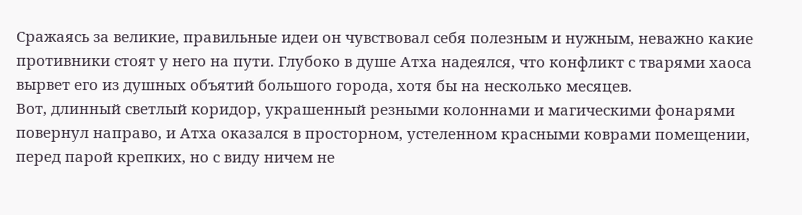Сражаясь за великие, правильные идеи он чувствовал себя полезным и нужным, неважно какие противники стоят у него на пути. Глубоко в душе Атха надеялся, что конфликт с тварями хаоса вырвет его из душных объятий большого города, хотя бы на несколько месяцев.
Вот, длинный светлый коридор, украшенный резными колоннами и магическими фонарями повернул направо, и Атха оказался в просторном, устеленном красными коврами помещении, перед парой крепких, но с виду ничем не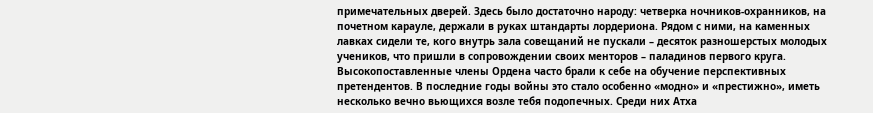примечательных дверей. Здесь было достаточно народу: четверка ночников-охранников, на почетном карауле, держали в руках штандарты лордериона. Рядом с ними, на каменных лавках сидели те, кого внутрь зала совещаний не пускали – десяток разношерстых молодых учеников, что пришли в сопровождении своих менторов – паладинов первого круга. Высокопоставленные члены Ордена часто брали к себе на обучение перспективных претендентов. В последние годы войны это стало особенно «модно» и «престижно», иметь несколько вечно вьющихся возле тебя подопечных. Среди них Атха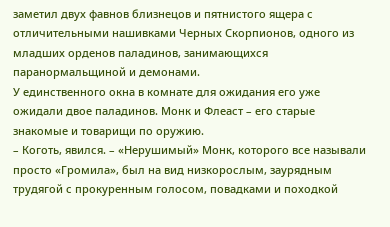заметил двух фавнов близнецов и пятнистого ящера с отличительными нашивками Черных Скорпионов, одного из младших орденов паладинов, занимающихся паранормальщиной и демонами.
У единственного окна в комнате для ожидания его уже ожидали двое паладинов. Монк и Флеаст – его старые знакомые и товарищи по оружию.
– Коготь, явился. – «Нерушимый» Монк, которого все называли просто «Громила», был на вид низкорослым, заурядным трудягой с прокуренным голосом, повадками и походкой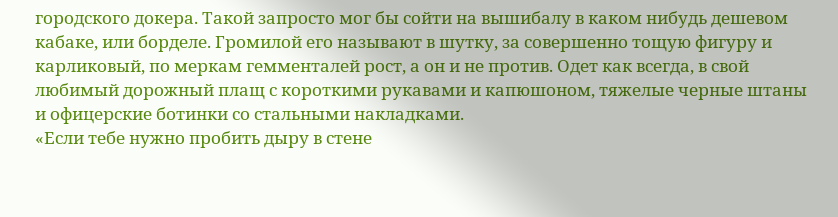городского докера. Такой запросто мог бы сойти на вышибалу в каком нибудь дешевом кабаке, или борделе. Громилой его называют в шутку, за совершенно тощую фигуру и карликовый, по меркам гемменталей рост, а он и не против. Одет как всегда, в свой любимый дорожный плащ с короткими рукавами и капюшоном, тяжелые черные штаны и офицерские ботинки со стальными накладками.
«Если тебе нужно пробить дыру в стене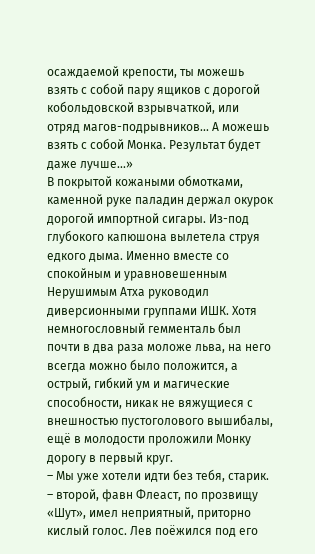осаждаемой крепости, ты можешь взять с собой пару ящиков с дорогой кобольдовской взрывчаткой, или отряд магов-подрывников... А можешь взять с собой Монка. Результат будет даже лучше...»
В покрытой кожаными обмотками, каменной руке паладин держал окурок дорогой импортной сигары. Из-под глубокого капюшона вылетела струя едкого дыма. Именно вместе со спокойным и уравновешенным Нерушимым Атха руководил диверсионными группами ИШК. Хотя немногословный гемменталь был почти в два раза моложе льва, на него всегда можно было положится, а острый, гибкий ум и магические способности, никак не вяжущиеся с внешностью пустоголового вышибалы, ещё в молодости проложили Монку дорогу в первый круг.
– Мы уже хотели идти без тебя, старик. – второй, фавн Флеаст, по прозвищу «Шут», имел неприятный, приторно кислый голос. Лев поёжился под его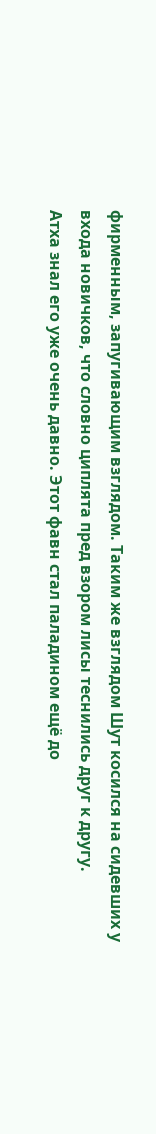фирменным, запугивающим взглядом. Таким же взглядом Шут косился на сидевших у входа новичков, что словно циплята пред взором лисы теснились друг к другу.
Атха знал его уже очень давно. Этот фавн стал паладином ещё до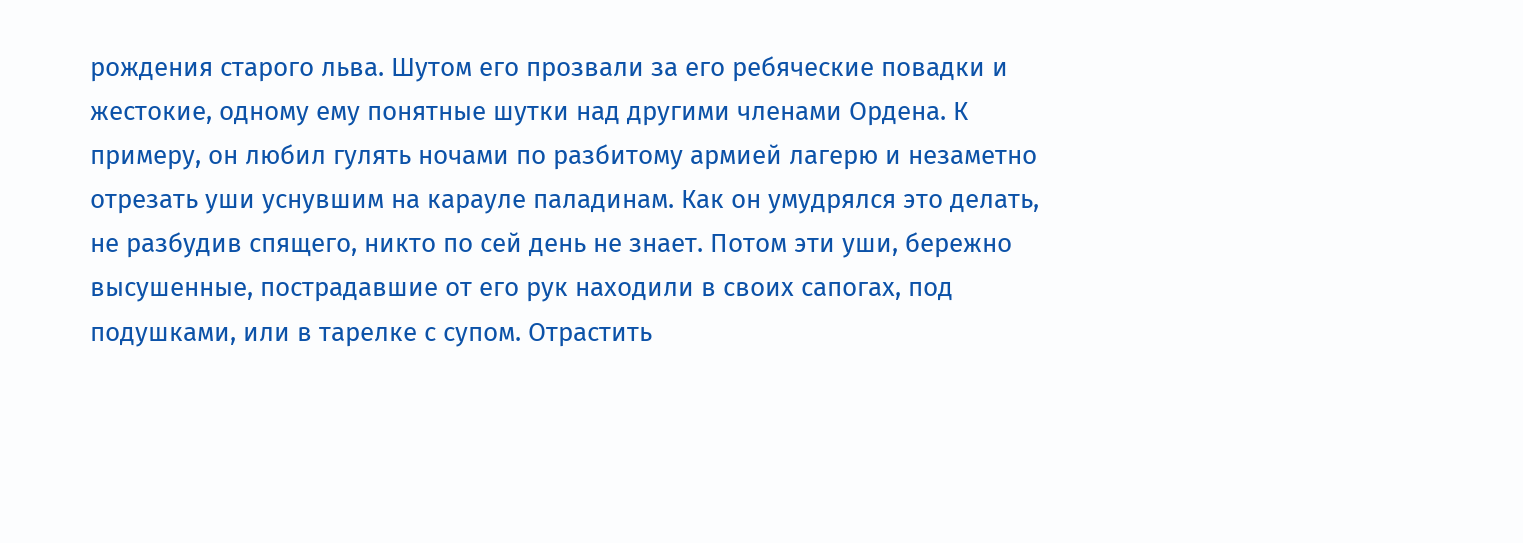рождения старого льва. Шутом его прозвали за его ребяческие повадки и жестокие, одному ему понятные шутки над другими членами Ордена. К примеру, он любил гулять ночами по разбитому армией лагерю и незаметно отрезать уши уснувшим на карауле паладинам. Как он умудрялся это делать, не разбудив спящего, никто по сей день не знает. Потом эти уши, бережно высушенные, пострадавшие от его рук находили в своих сапогах, под подушками, или в тарелке с супом. Отрастить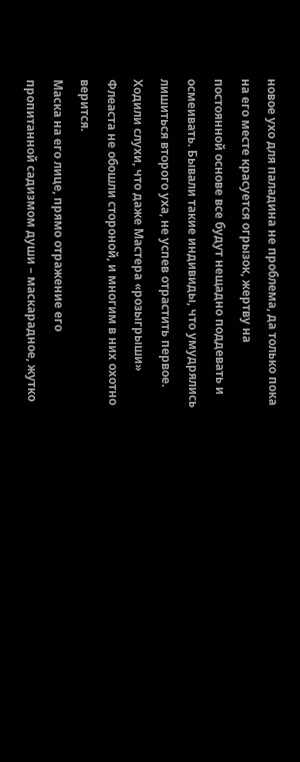новое ухо для паладина не проблема, да только пока на его месте красуется огрызок, жертву на постоянной основе все будут нещадно поддевать и осмеивать. Бывали такие индивиды, что умудрялись лишиться второго уха, не успев отрастить первое. Ходили слухи, что даже Мастера «розыгрыши» Флеаста не обошли стороной, и многим в них охотно верится.
Маска на его лице, прямо отражение его пропитанной садизмом души – маскарадное, жутко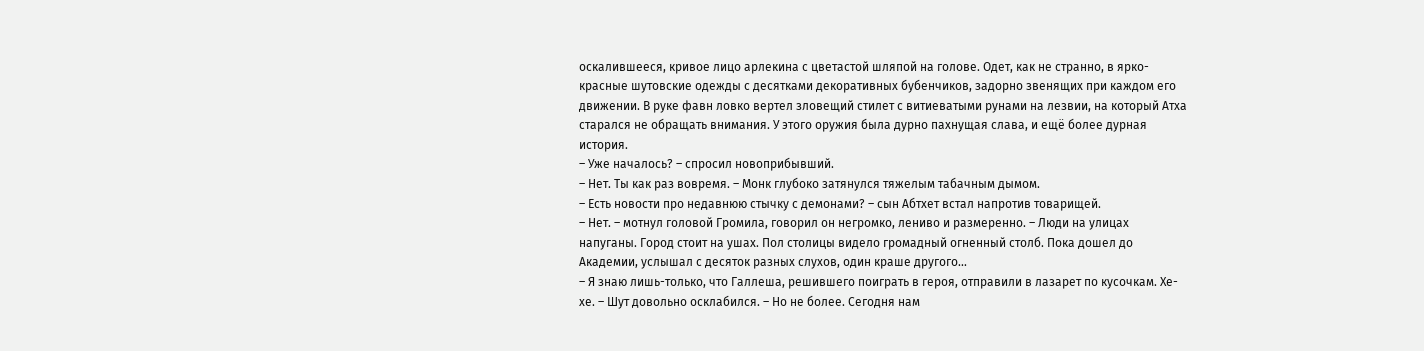оскалившееся, кривое лицо арлекина с цветастой шляпой на голове. Одет, как не странно, в ярко-красные шутовские одежды с десятками декоративных бубенчиков, задорно звенящих при каждом его движении. В руке фавн ловко вертел зловещий стилет с витиеватыми рунами на лезвии, на который Атха старался не обращать внимания. У этого оружия была дурно пахнущая слава, и ещё более дурная история.
– Уже началось? – спросил новоприбывший.
– Нет. Ты как раз вовремя. – Монк глубоко затянулся тяжелым табачным дымом.
– Есть новости про недавнюю стычку с демонами? – сын Абтхет встал напротив товарищей.
– Нет. – мотнул головой Громила, говорил он негромко, лениво и размеренно. – Люди на улицах напуганы. Город стоит на ушах. Пол столицы видело громадный огненный столб. Пока дошел до Академии, услышал с десяток разных слухов, один краше другого...
– Я знаю лишь-только, что Галлеша, решившего поиграть в героя, отправили в лазарет по кусочкам. Хе-хе. – Шут довольно осклабился. – Но не более. Сегодня нам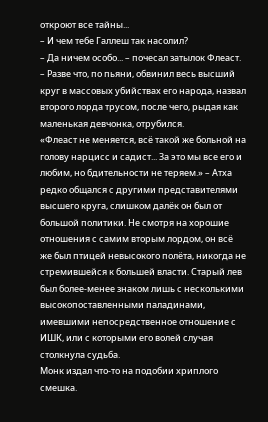откроют все тайны...
– И чем тебе Галлеш так насолил?
– Да ничем особо... – почесал затылок Флеаст. – Разве что, по пьяни, обвинил весь высший круг в массовых убийствах его народа, назвал второго лорда трусом, после чего, рыдая как маленькая девчонка, отрубился.
«Флеаст не меняется, всё такой же больной на голову нарцисс и садист... За это мы все его и любим, но бдительности не теряем.» – Атха редко общался с другими представителями высшего круга, слишком далёк он был от большой политики. Не смотря на хорошие отношения с самим вторым лордом, он всё же был птицей невысокого полёта, никогда не стремившейся к большей власти. Старый лев был более-менее знаком лишь с несколькими высокопоставленными паладинами, имевшими непосредственное отношение с ИШК, или с которыми его волей случая столкнула судьба.
Монк издал что-то на подобии хриплого смешка.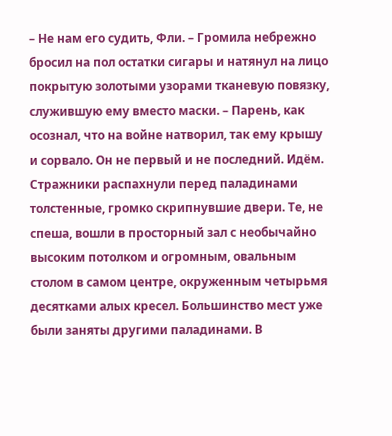– Не нам его судить, Фли. – Громила небрежно бросил на пол остатки сигары и натянул на лицо покрытую золотыми узорами тканевую повязку, служившую ему вместо маски. – Парень, как осознал, что на войне натворил, так ему крышу и сорвало. Он не первый и не последний. Идём.
Стражники распахнули перед паладинами толстенные, громко скрипнувшие двери. Те, не спеша, вошли в просторный зал с необычайно высоким потолком и огромным, овальным столом в самом центре, окруженным четырьмя десятками алых кресел. Большинство мест уже были заняты другими паладинами. В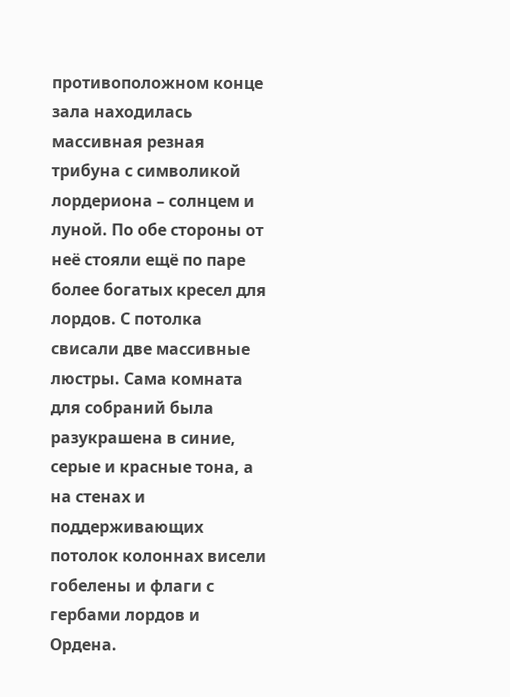противоположном конце зала находилась массивная резная трибуна с символикой лордериона – солнцем и луной. По обе стороны от неё стояли ещё по паре более богатых кресел для лордов. С потолка свисали две массивные люстры. Сама комната для собраний была разукрашена в синие, серые и красные тона, а на стенах и поддерживающих потолок колоннах висели гобелены и флаги с гербами лордов и Ордена.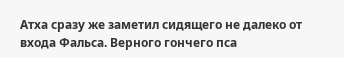Атха сразу же заметил сидящего не далеко от входа Фальса. Верного гончего пса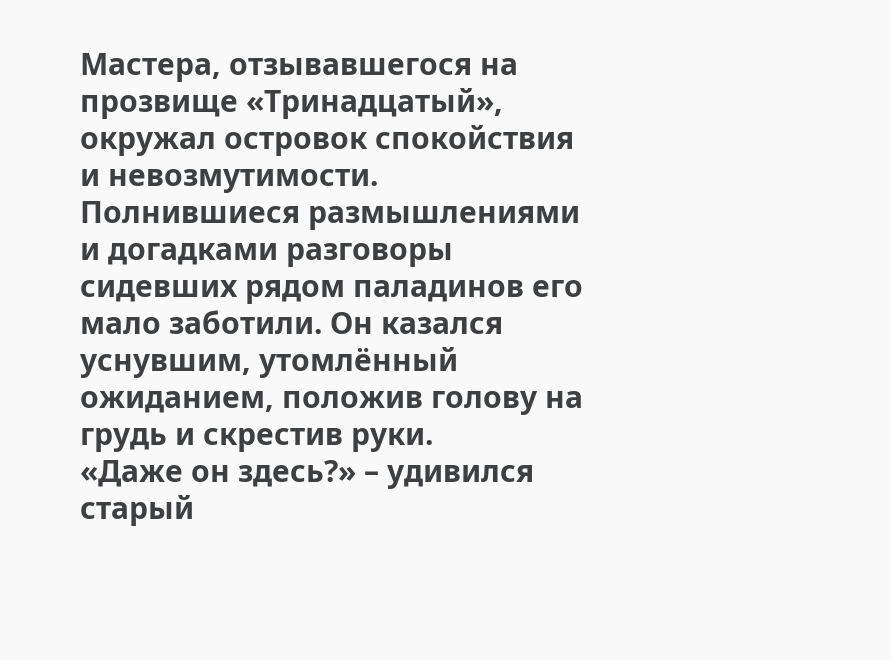Мастера, отзывавшегося на прозвище «Тринадцатый», окружал островок спокойствия и невозмутимости. Полнившиеся размышлениями и догадками разговоры сидевших рядом паладинов его мало заботили. Он казался уснувшим, утомлённый ожиданием, положив голову на грудь и скрестив руки.
«Даже он здесь?» – удивился старый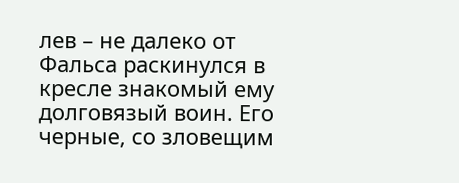лев – не далеко от Фальса раскинулся в кресле знакомый ему долговязый воин. Его черные, со зловещим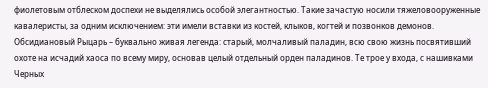фиолетовым отблеском доспехи не выделялись особой элегантностью. Такие зачастую носили тяжеловооруженные кавалеристы, за одним исключением: эти имели вставки из костей, клыков, когтей и позвонков демонов. Обсидиановый Рыцарь – буквально живая легенда: старый, молчаливый паладин, всю свою жизнь посвятивший охоте на исчадий хаоса по всему миру, основав целый отдельный орден паладинов. Те трое у входа, с нашивками Черных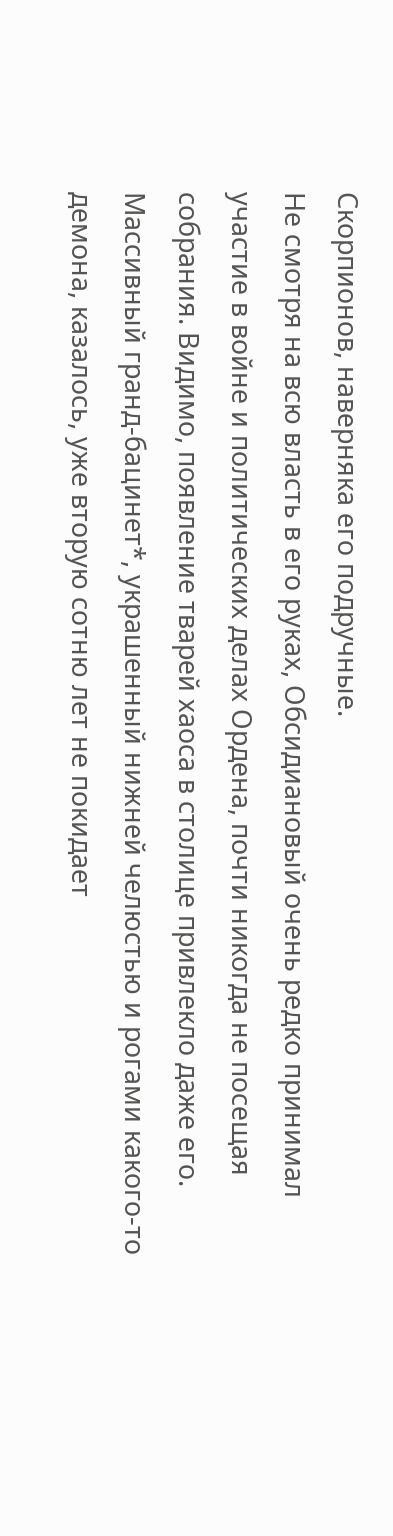Скорпионов, наверняка его подручные.
Не смотря на всю власть в его руках, Обсидиановый очень редко принимал участие в войне и политических делах Ордена, почти никогда не посещая собрания. Видимо, появление тварей хаоса в столице привлекло даже его. Массивный гранд-бацинет*, украшенный нижней челюстью и рогами какого-то демона, казалось, уже вторую сотню лет не покидает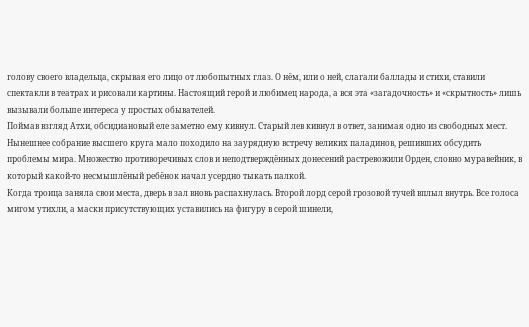голову своего владельца, скрывая его лицо от любопытных глаз. О нём, или о ней, слагали баллады и стихи, ставили спектакли в театрах и рисовали картины. Настоящий герой и любимец народа, а вся эта «загадочность» и «скрытность» лишь вызывали больше интереса у простых обывателей.
Поймав взгляд Атхи, обсидиановый еле заметно ему кивнул. Старый лев кивнул в ответ, занимая одно из свободных мест.
Нынешнее собрание высшего круга мало походило на заурядную встречу великих паладинов, решивших обсудить проблемы мира. Множество противоречивых слов и неподтверждённых донесений растревожили Орден, словно муравейник, в который какой-то несмышлёный ребёнок начал усердно тыкать палкой.
Когда троица заняла свои места, дверь в зал вновь распахнулась. Второй лорд серой грозовой тучей вплыл внутрь. Все голоса мигом утихли, а маски присутствующих уставились на фигуру в серой шинели,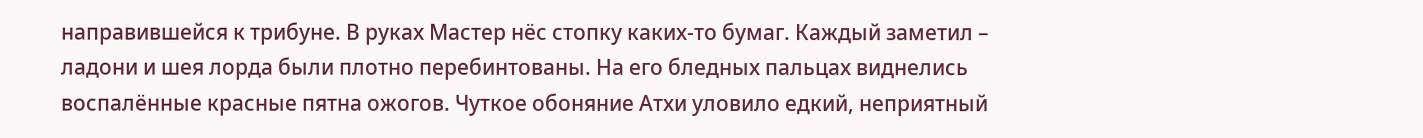направившейся к трибуне. В руках Мастер нёс стопку каких-то бумаг. Каждый заметил – ладони и шея лорда были плотно перебинтованы. На его бледных пальцах виднелись воспалённые красные пятна ожогов. Чуткое обоняние Атхи уловило едкий, неприятный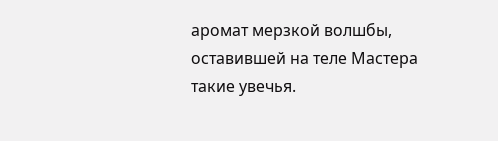аромат мерзкой волшбы, оставившей на теле Мастера такие увечья.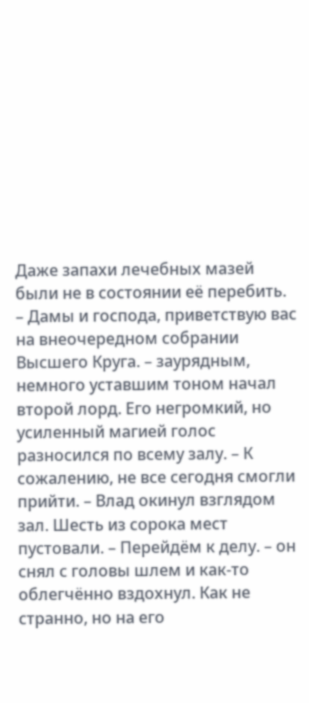Даже запахи лечебных мазей были не в состоянии её перебить.
– Дамы и господа, приветствую вас на внеочередном собрании Высшего Круга. – заурядным, немного уставшим тоном начал второй лорд. Его негромкий, но усиленный магией голос разносился по всему залу. – К сожалению, не все сегодня смогли прийти. – Влад окинул взглядом зал. Шесть из сорока мест пустовали. – Перейдём к делу. – он снял с головы шлем и как-то облегчённо вздохнул. Как не странно, но на его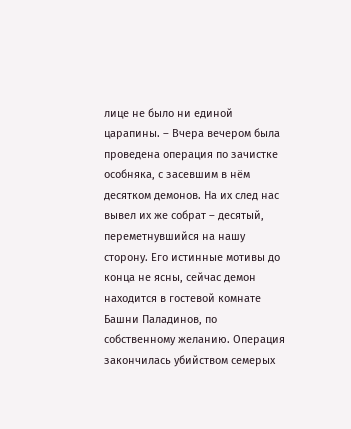лице не было ни единой царапины. – Вчера вечером была проведена операция по зачистке особняка, с засевшим в нём десятком демонов. На их след нас вывел их же собрат – десятый, переметнувшийся на нашу сторону. Его истинные мотивы до конца не ясны, сейчас демон находится в гостевой комнате Башни Паладинов, по собственному желанию. Операция закончилась убийством семерых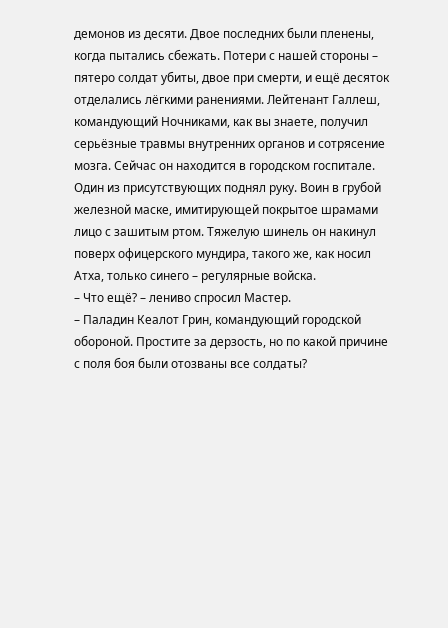демонов из десяти. Двое последних были пленены, когда пытались сбежать. Потери с нашей стороны – пятеро солдат убиты, двое при смерти, и ещё десяток отделались лёгкими ранениями. Лейтенант Галлеш, командующий Ночниками, как вы знаете, получил серьёзные травмы внутренних органов и сотрясение мозга. Сейчас он находится в городском госпитале.
Один из присутствующих поднял руку. Воин в грубой железной маске, имитирующей покрытое шрамами лицо с зашитым ртом. Тяжелую шинель он накинул поверх офицерского мундира, такого же, как носил Атха, только синего – регулярные войска.
– Что ещё? – лениво спросил Мастер.
– Паладин Кеалот Грин, командующий городской обороной. Простите за дерзость, но по какой причине с поля боя были отозваны все солдаты?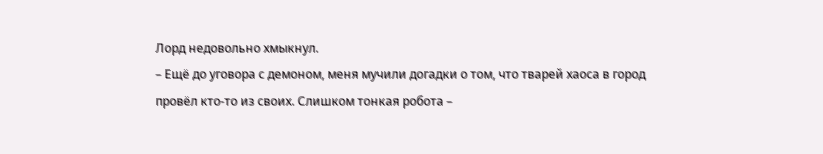Лорд недовольно хмыкнул.
– Ещё до уговора с демоном, меня мучили догадки о том, что тварей хаоса в город провёл кто-то из своих. Слишком тонкая робота –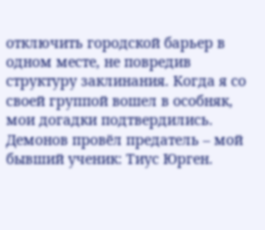отключить городской барьер в одном месте, не повредив структуру заклинания. Когда я со своей группой вошел в особняк, мои догадки подтвердились. Демонов провёл предатель – мой бывший ученик: Тиус Юрген.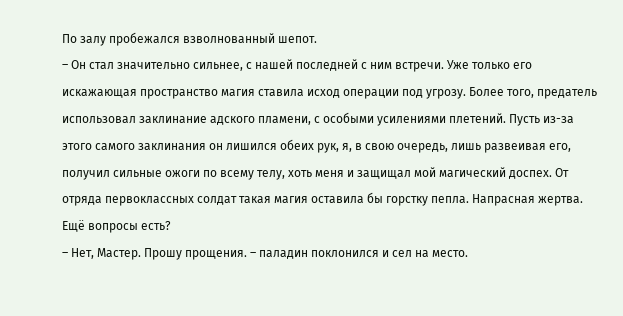По залу пробежался взволнованный шепот.
– Он стал значительно сильнее, с нашей последней с ним встречи. Уже только его искажающая пространство магия ставила исход операции под угрозу. Более того, предатель использовал заклинание адского пламени, с особыми усилениями плетений. Пусть из-за этого самого заклинания он лишился обеих рук, я, в свою очередь, лишь развеивая его, получил сильные ожоги по всему телу, хоть меня и защищал мой магический доспех. От отряда первоклассных солдат такая магия оставила бы горстку пепла. Напрасная жертва. Ещё вопросы есть?
– Нет, Мастер. Прошу прощения. – паладин поклонился и сел на место.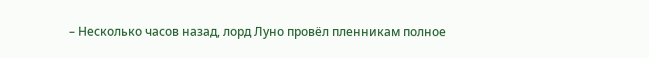– Несколько часов назад, лорд Луно провёл пленникам полное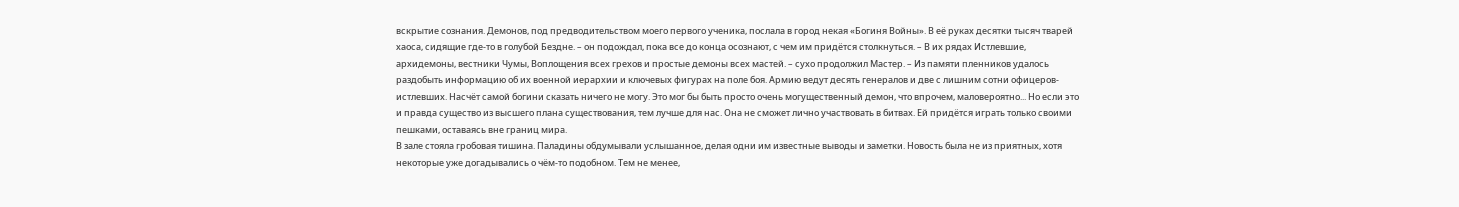вскрытие сознания. Демонов, под предводительством моего первого ученика, послала в город некая «Богиня Войны». В её руках десятки тысяч тварей хаоса, сидящие где-то в голубой Бездне. – он подождал, пока все до конца осознают, с чем им придётся столкнуться. – В их рядах Истлевшие, архидемоны, вестники Чумы, Воплощения всех грехов и простые демоны всех мастей. – сухо продолжил Мастер. – Из памяти пленников удалось раздобыть информацию об их военной иерархии и ключевых фигурах на поле боя. Армию ведут десять генералов и две с лишним сотни офицеров-истлевших. Насчёт самой богини сказать ничего не могу. Это мог бы быть просто очень могущественный демон, что впрочем, маловероятно... Но если это и правда существо из высшего плана существования, тем лучше для нас. Она не сможет лично участвовать в битвах. Ей придётся играть только своими пешками, оставаясь вне границ мира.
В зале стояла гробовая тишина. Паладины обдумывали услышанное, делая одни им известные выводы и заметки. Новость была не из приятных, хотя некоторые уже догадывались о чём-то подобном. Тем не менее,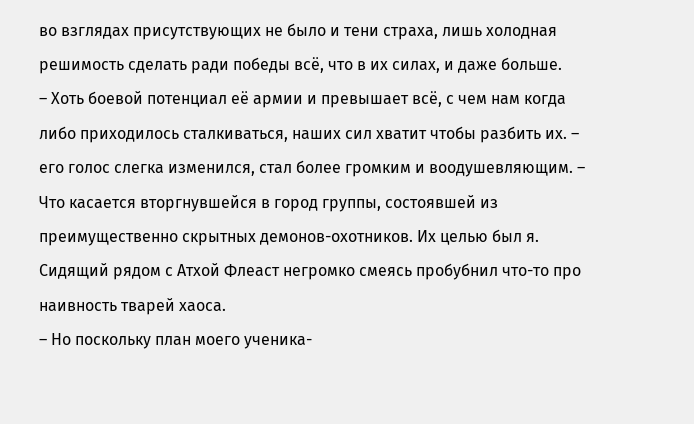во взглядах присутствующих не было и тени страха, лишь холодная решимость сделать ради победы всё, что в их силах, и даже больше.
– Хоть боевой потенциал её армии и превышает всё, с чем нам когда либо приходилось сталкиваться, наших сил хватит чтобы разбить их. – его голос слегка изменился, стал более громким и воодушевляющим. – Что касается вторгнувшейся в город группы, состоявшей из преимущественно скрытных демонов-охотников. Их целью был я.
Сидящий рядом с Атхой Флеаст негромко смеясь пробубнил что-то про наивность тварей хаоса.
– Но поскольку план моего ученика-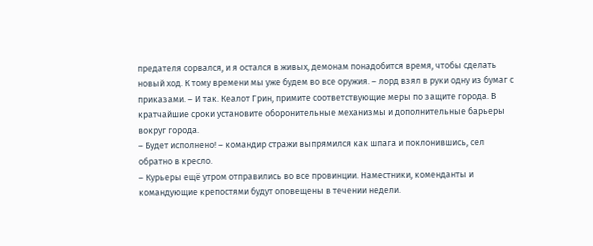предателя сорвался, и я остался в живых, демонам понадобится время, чтобы сделать новый ход. К тому времени мы уже будем во все оружия. – лорд взял в руки одну из бумаг с приказами. – И так. Кеалот Грин, примите соответствующие меры по защите города. В кратчайшие сроки установите оборонительные механизмы и дополнительные барьеры вокруг города.
– Будет исполнено! – командир стражи выпрямился как шпага и поклонившись, сел обратно в кресло.
– Курьеры ещё утром отправились во все провинции. Наместники, коменданты и командующие крепостями будут оповещены в течении недели.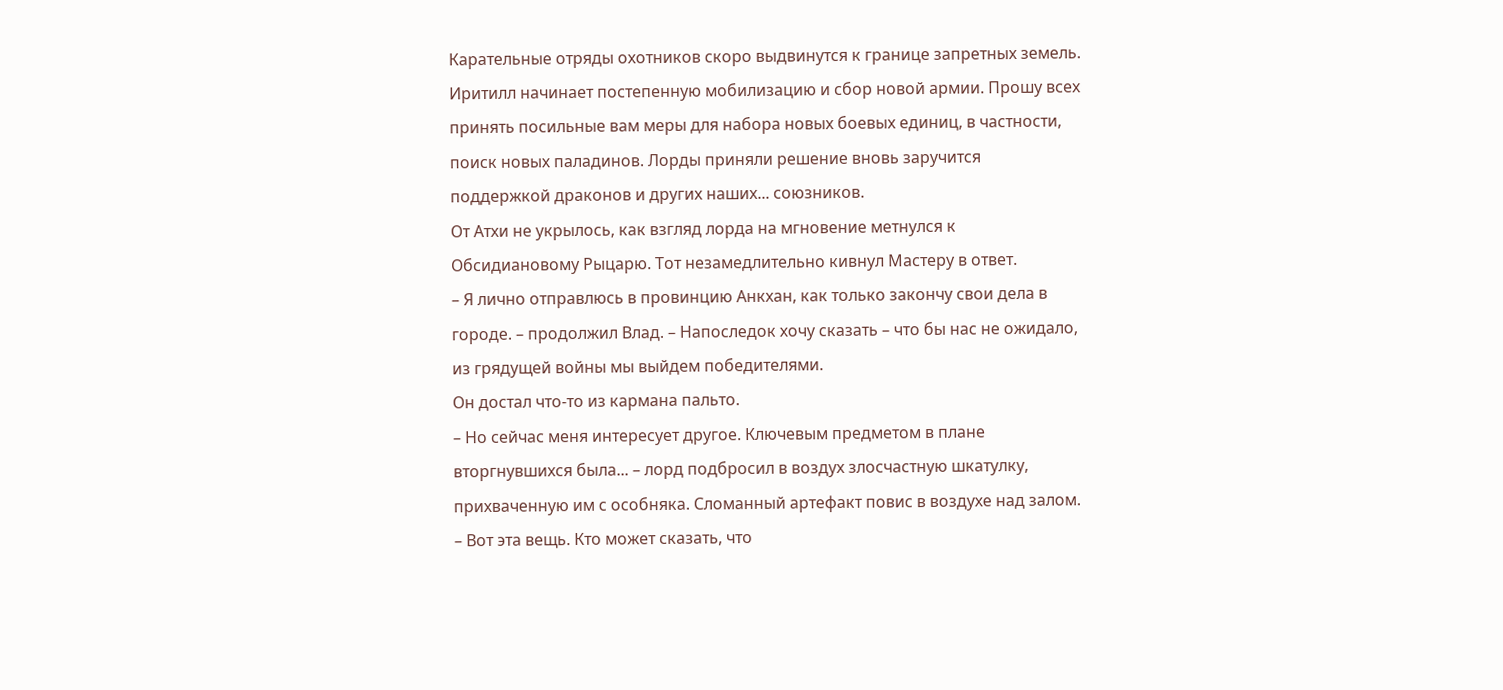Карательные отряды охотников скоро выдвинутся к границе запретных земель. Иритилл начинает постепенную мобилизацию и сбор новой армии. Прошу всех принять посильные вам меры для набора новых боевых единиц, в частности, поиск новых паладинов. Лорды приняли решение вновь заручится поддержкой драконов и других наших... союзников.
От Атхи не укрылось, как взгляд лорда на мгновение метнулся к Обсидиановому Рыцарю. Тот незамедлительно кивнул Мастеру в ответ.
– Я лично отправлюсь в провинцию Анкхан, как только закончу свои дела в городе. – продолжил Влад. – Напоследок хочу сказать – что бы нас не ожидало, из грядущей войны мы выйдем победителями.
Он достал что-то из кармана пальто.
– Но сейчас меня интересует другое. Ключевым предметом в плане вторгнувшихся была... – лорд подбросил в воздух злосчастную шкатулку, прихваченную им с особняка. Сломанный артефакт повис в воздухе над залом. – Вот эта вещь. Кто может сказать, что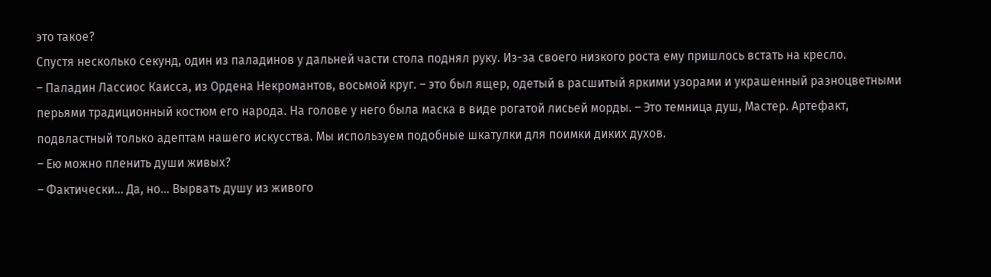это такое?
Спустя несколько секунд, один из паладинов у дальней части стола поднял руку. Из-за своего низкого роста ему пришлось встать на кресло.
– Паладин Лассиос Каисса, из Ордена Некромантов, восьмой круг. – это был ящер, одетый в расшитый яркими узорами и украшенный разноцветными перьями традиционный костюм его народа. На голове у него была маска в виде рогатой лисьей морды. – Это темница душ, Мастер. Артефакт, подвластный только адептам нашего искусства. Мы используем подобные шкатулки для поимки диких духов.
– Ею можно пленить души живых?
– Фактически... Да, но... Вырвать душу из живого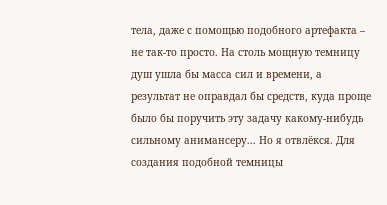тела, даже с помощью подобного артефакта – не так-то просто. На столь мощную темницу душ ушла бы масса сил и времени, а результат не оправдал бы средств, куда проще было бы поручить эту задачу какому-нибудь сильному анимансеру... Но я отвлёкся. Для создания подобной темницы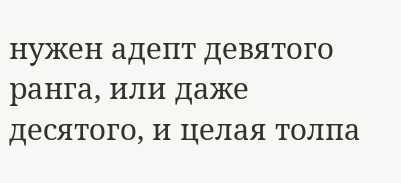нужен адепт девятого ранга, или даже десятого, и целая толпа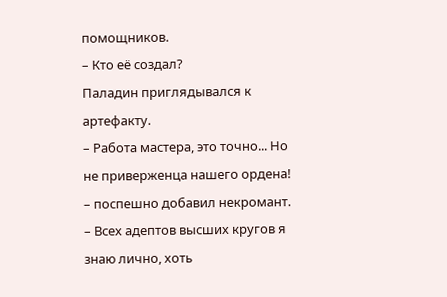помощников.
– Кто её создал?
Паладин приглядывался к артефакту.
– Работа мастера, это точно... Но не приверженца нашего ордена! – поспешно добавил некромант. – Всех адептов высших кругов я знаю лично, хоть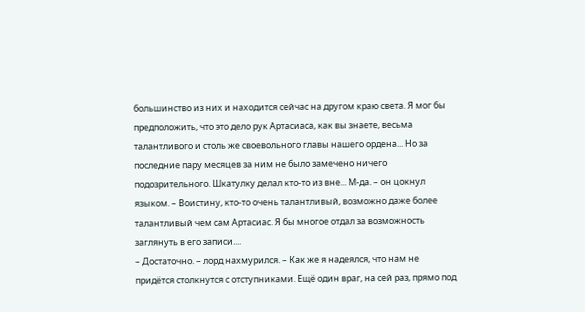большинство из них и находится сейчас на другом краю света. Я мог бы предположить, что это дело рук Артасиаса, как вы знаете, весьма талантливого и столь же своевольного главы нашего ордена... Но за последние пару месяцев за ним не было замечено ничего подозрительного. Шкатулку делал кто-то из вне... М-да. – он цокнул языком. – Воистину, кто-то очень талантливый, возможно даже более талантливый чем сам Артасиас. Я бы многое отдал за возможность заглянуть в его записи....
– Достаточно. – лорд нахмурился. – Как же я надеялся, что нам не придётся столкнутся с отступниками. Ещё один враг, на сей раз, прямо под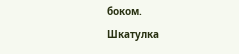боком.
Шкатулка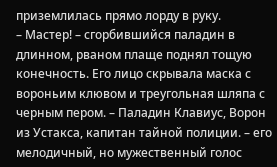приземлилась прямо лорду в руку.
– Мастер! – сгорбившийся паладин в длинном, рваном плаще поднял тощую конечность. Его лицо скрывала маска с вороньим клювом и треугольная шляпа с черным пером. – Паладин Клавиус, Ворон из Устакса, капитан тайной полиции. – его мелодичный, но мужественный голос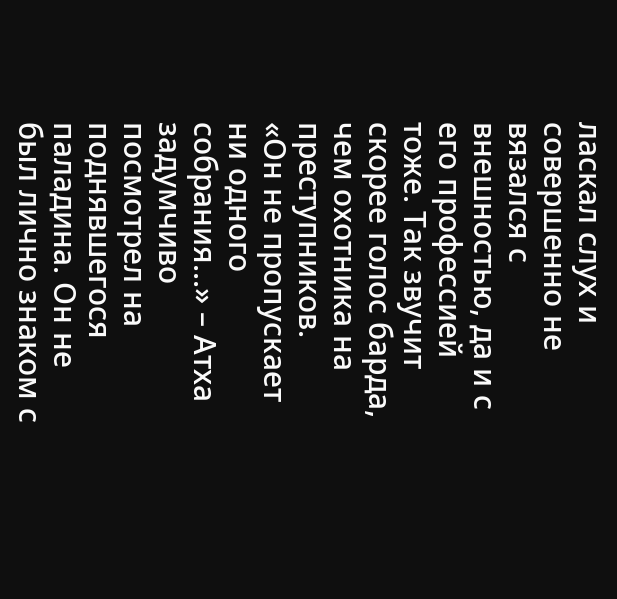ласкал слух и совершенно не вязался с внешностью, да и с его профессией тоже. Так звучит скорее голос барда, чем охотника на преступников.
«Он не пропускает ни одного собрания...» – Атха задумчиво посмотрел на поднявшегося паладина. Он не был лично знаком с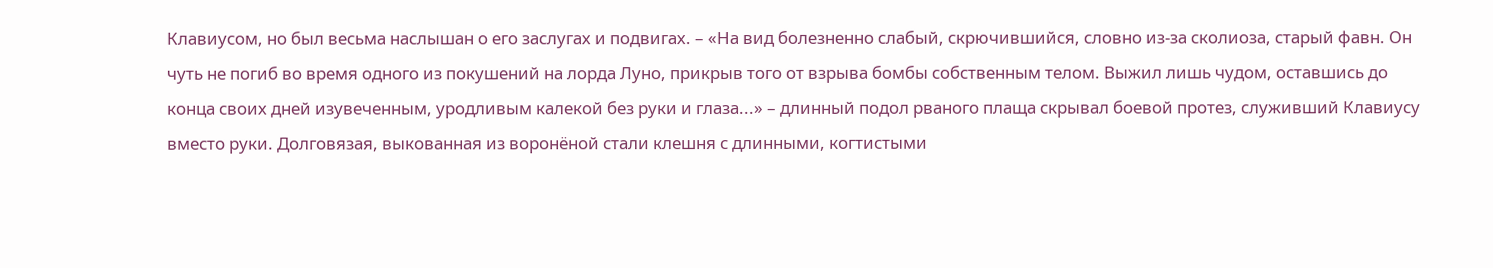Клавиусом, но был весьма наслышан о его заслугах и подвигах. – «На вид болезненно слабый, скрючившийся, словно из-за сколиоза, старый фавн. Он чуть не погиб во время одного из покушений на лорда Луно, прикрыв того от взрыва бомбы собственным телом. Выжил лишь чудом, оставшись до конца своих дней изувеченным, уродливым калекой без руки и глаза...» – длинный подол рваного плаща скрывал боевой протез, служивший Клавиусу вместо руки. Долговязая, выкованная из воронёной стали клешня с длинными, когтистыми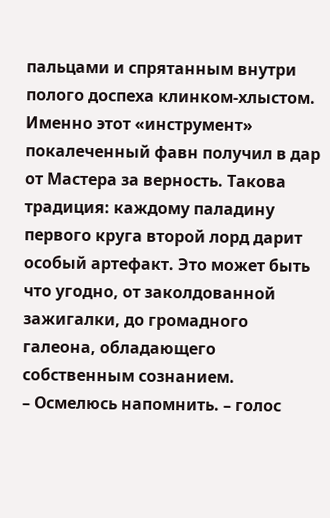пальцами и спрятанным внутри полого доспеха клинком-хлыстом. Именно этот «инструмент» покалеченный фавн получил в дар от Мастера за верность. Такова традиция: каждому паладину первого круга второй лорд дарит особый артефакт. Это может быть что угодно, от заколдованной зажигалки, до громадного галеона, обладающего собственным сознанием.
– Осмелюсь напомнить. – голос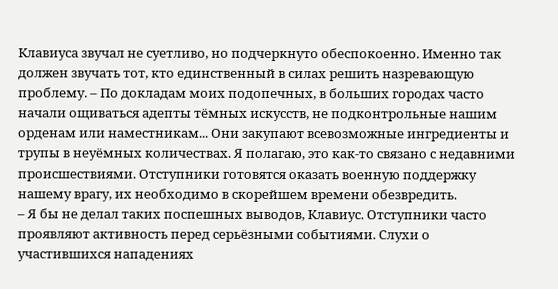Клавиуса звучал не суетливо, но подчеркнуто обеспокоенно. Именно так должен звучать тот, кто единственный в силах решить назревающую проблему. – По докладам моих подопечных, в больших городах часто начали ощиваться адепты тёмных искусств, не подконтрольные нашим орденам или наместникам... Они закупают всевозможные ингредиенты и трупы в неуёмных количествах. Я полагаю, это как-то связано с недавними происшествиями. Отступники готовятся оказать военную поддержку нашему врагу, их необходимо в скорейшем времени обезвредить.
– Я бы не делал таких поспешных выводов, Клавиус. Отступники часто проявляют активность перед серьёзными событиями. Слухи о участившихся нападениях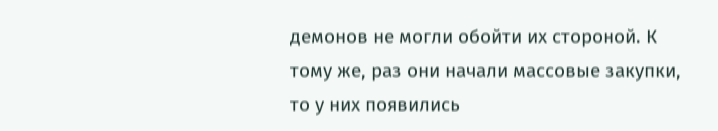демонов не могли обойти их стороной. К тому же, раз они начали массовые закупки, то у них появились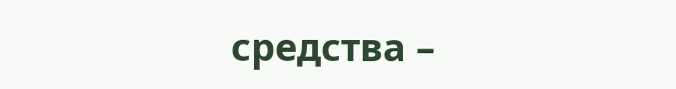средства –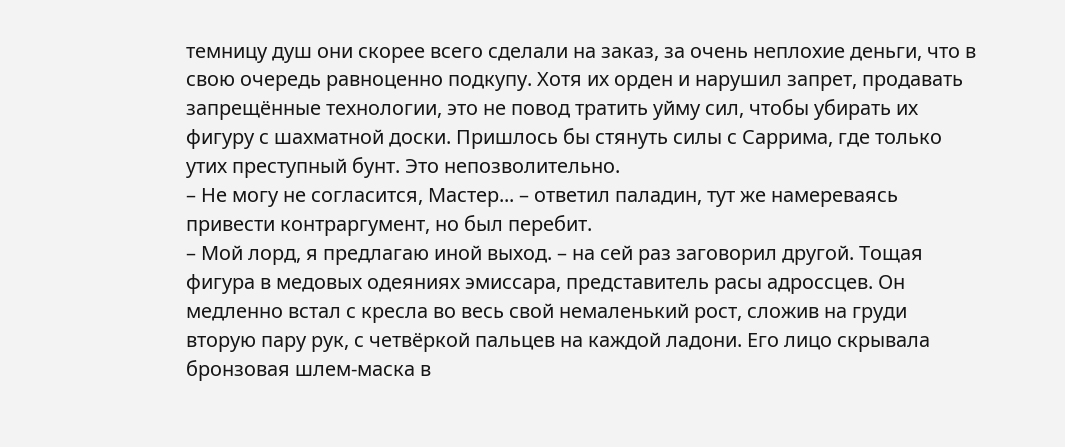темницу душ они скорее всего сделали на заказ, за очень неплохие деньги, что в свою очередь равноценно подкупу. Хотя их орден и нарушил запрет, продавать запрещённые технологии, это не повод тратить уйму сил, чтобы убирать их фигуру с шахматной доски. Пришлось бы стянуть силы с Саррима, где только утих преступный бунт. Это непозволительно.
– Не могу не согласится, Мастер... – ответил паладин, тут же намереваясь привести контраргумент, но был перебит.
– Мой лорд, я предлагаю иной выход. – на сей раз заговорил другой. Тощая фигура в медовых одеяниях эмиссара, представитель расы адроссцев. Он медленно встал с кресла во весь свой немаленький рост, сложив на груди вторую пару рук, с четвёркой пальцев на каждой ладони. Его лицо скрывала бронзовая шлем-маска в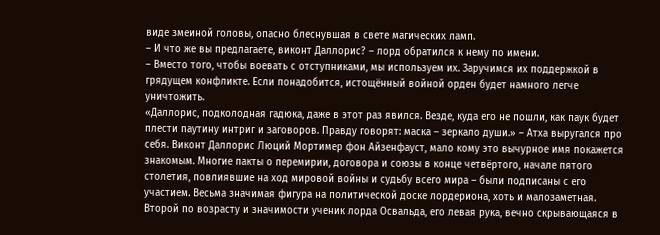виде змеиной головы, опасно блеснувшая в свете магических ламп.
– И что же вы предлагаете, виконт Даллорис? – лорд обратился к нему по имени.
– Вместо того, чтобы воевать с отступниками, мы используем их. Заручимся их поддержкой в грядущем конфликте. Если понадобится, истощённый войной орден будет намного легче уничтожить.
«Даллорис, подколодная гадюка, даже в этот раз явился. Везде, куда его не пошли, как паук будет плести паутину интриг и заговоров. Правду говорят: маска – зеркало души.» – Атха выругался про себя. Виконт Даллорис Люций Мортимер фон Айзенфауст, мало кому это вычурное имя покажется знакомым. Многие пакты о перемирии, договора и союзы в конце четвёртого, начале пятого столетия, повлиявшие на ход мировой войны и судьбу всего мира – были подписаны с его участием. Весьма значимая фигура на политической доске лордериона, хоть и малозаметная. Второй по возрасту и значимости ученик лорда Освальда, его левая рука, вечно скрывающаяся в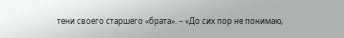тени своего старшего «брата». – «До сих пор не понимаю,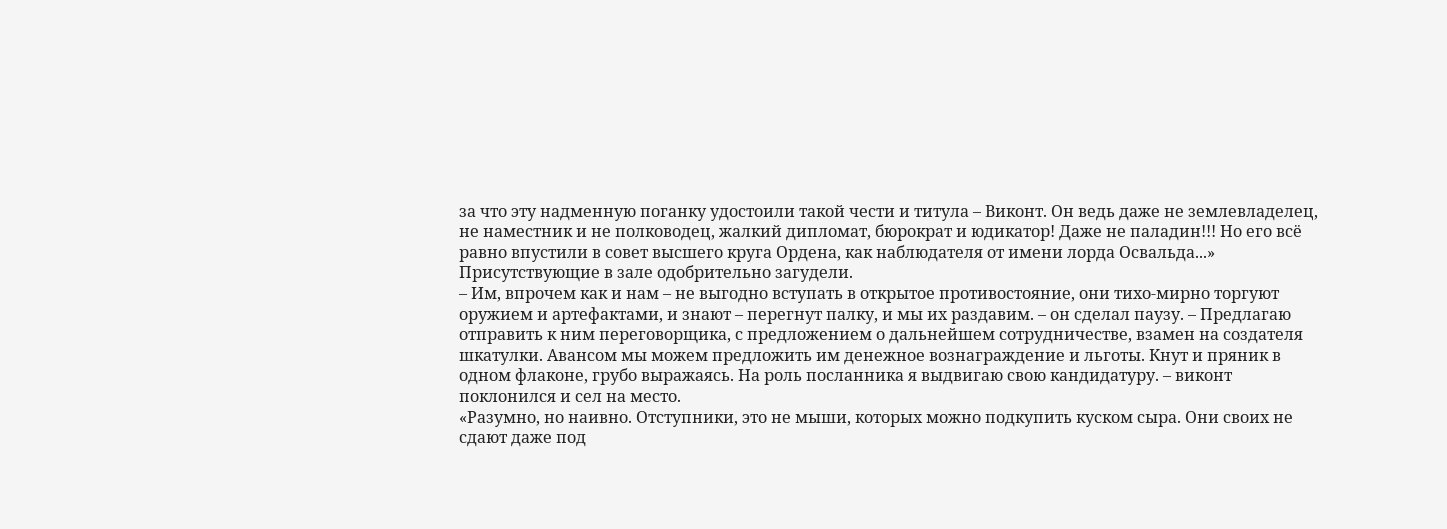за что эту надменную поганку удостоили такой чести и титула – Виконт. Он ведь даже не землевладелец, не наместник и не полководец, жалкий дипломат, бюрократ и юдикатор! Даже не паладин!!! Но его всё равно впустили в совет высшего круга Ордена, как наблюдателя от имени лорда Освальда...»
Присутствующие в зале одобрительно загудели.
– Им, впрочем как и нам – не выгодно вступать в открытое противостояние, они тихо-мирно торгуют оружием и артефактами, и знают – перегнут палку, и мы их раздавим. – он сделал паузу. – Предлагаю отправить к ним переговорщика, с предложением о дальнейшем сотрудничестве, взамен на создателя шкатулки. Авансом мы можем предложить им денежное вознаграждение и льготы. Кнут и пряник в одном флаконе, грубо выражаясь. На роль посланника я выдвигаю свою кандидатуру. – виконт поклонился и сел на место.
«Разумно, но наивно. Отступники, это не мыши, которых можно подкупить куском сыра. Они своих не сдают даже под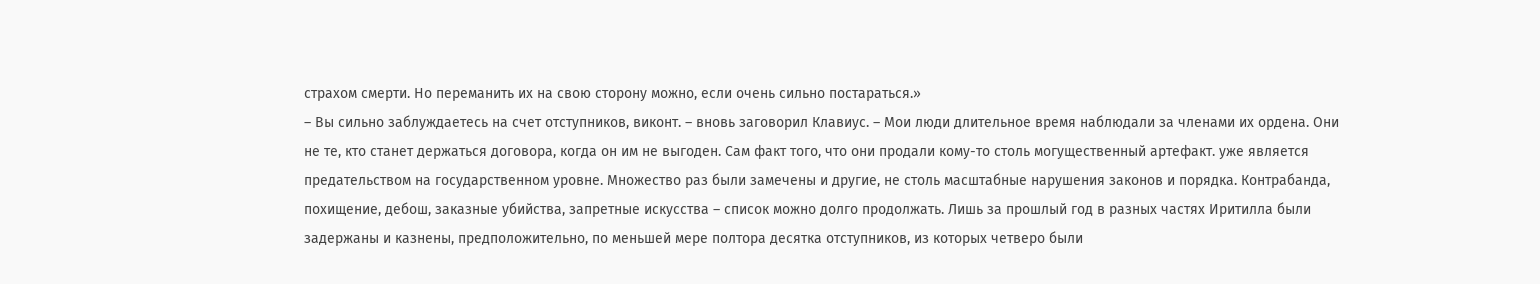страхом смерти. Но переманить их на свою сторону можно, если очень сильно постараться.»
– Вы сильно заблуждаетесь на счет отступников, виконт. – вновь заговорил Клавиус. – Мои люди длительное время наблюдали за членами их ордена. Они не те, кто станет держаться договора, когда он им не выгоден. Сам факт того, что они продали кому-то столь могущественный артефакт. уже является предательством на государственном уровне. Множество раз были замечены и другие, не столь масштабные нарушения законов и порядка. Контрабанда, похищение, дебош, заказные убийства, запретные искусства – список можно долго продолжать. Лишь за прошлый год в разных частях Иритилла были задержаны и казнены, предположительно, по меньшей мере полтора десятка отступников, из которых четверо были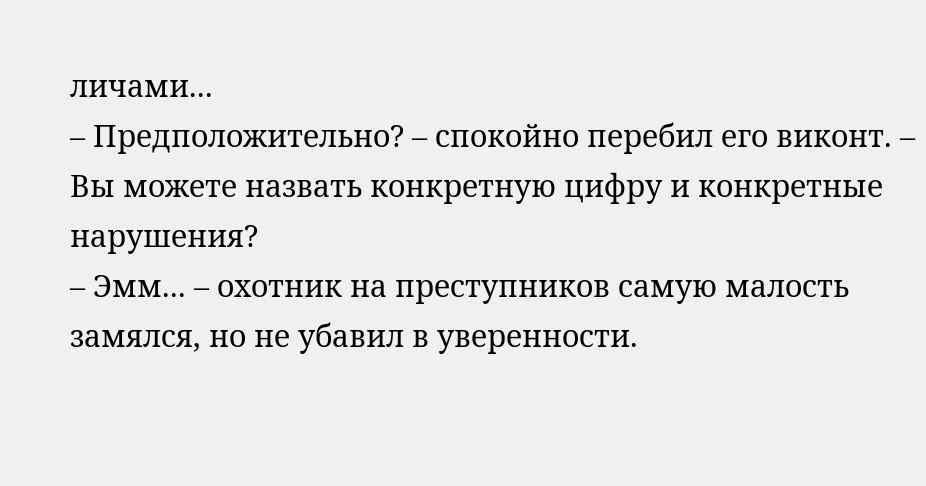личами...
– Предположительно? – спокойно перебил его виконт. – Вы можете назвать конкретную цифру и конкретные нарушения?
– Эмм... – охотник на преступников самую малость замялся, но не убавил в уверенности.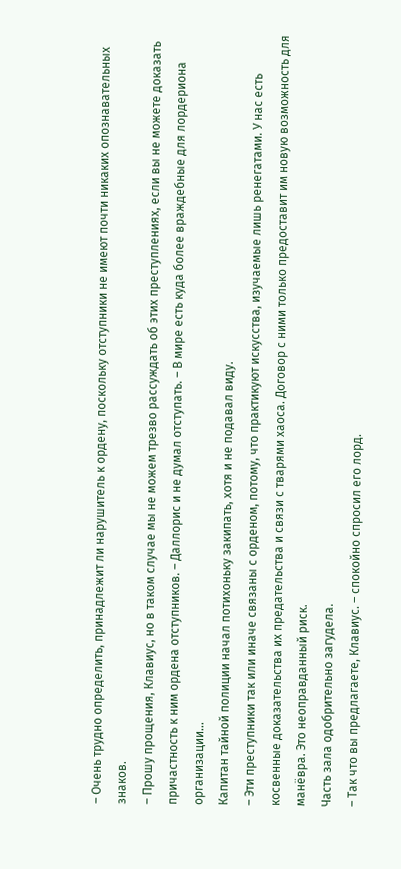– Очень трудно определить, принадлежит ли нарушитель к ордену, поскольку отступники не имеют почти никаких опознавательных знаков.
– Прошу прощения, Клавиус, но в таком случае мы не можем трезво рассуждать об этих преступлениях, если вы не можете доказать причастность к ним ордена отступников. – Даллорис и не думал отступать. – В мире есть куда более враждебные для лордериона организации...
Капитан тайной полиции начал потихоньку закипать, хотя и не подавал виду.
– Эти преступники так или иначе связаны с орденом, потому, что практикуют искусства, изучаемые лишь ренегатами. У нас есть косвенные доказательства их предательства и связи с тварями хаоса. Договор с ними только предоставит им новую возможность для манёвра. Это неоправданный риск.
Часть зала одобрительно загудела.
– Так что вы предлагаете, Клавиус. – спокойно спросил его лорд.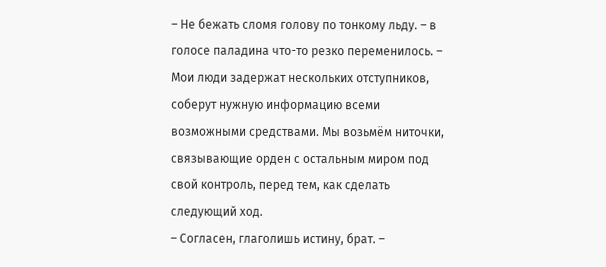– Не бежать сломя голову по тонкому льду. – в голосе паладина что-то резко переменилось. – Мои люди задержат нескольких отступников, соберут нужную информацию всеми возможными средствами. Мы возьмём ниточки, связывающие орден с остальным миром под свой контроль, перед тем, как сделать следующий ход.
– Согласен, глаголишь истину, брат. –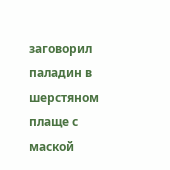заговорил паладин в шерстяном плаще с маской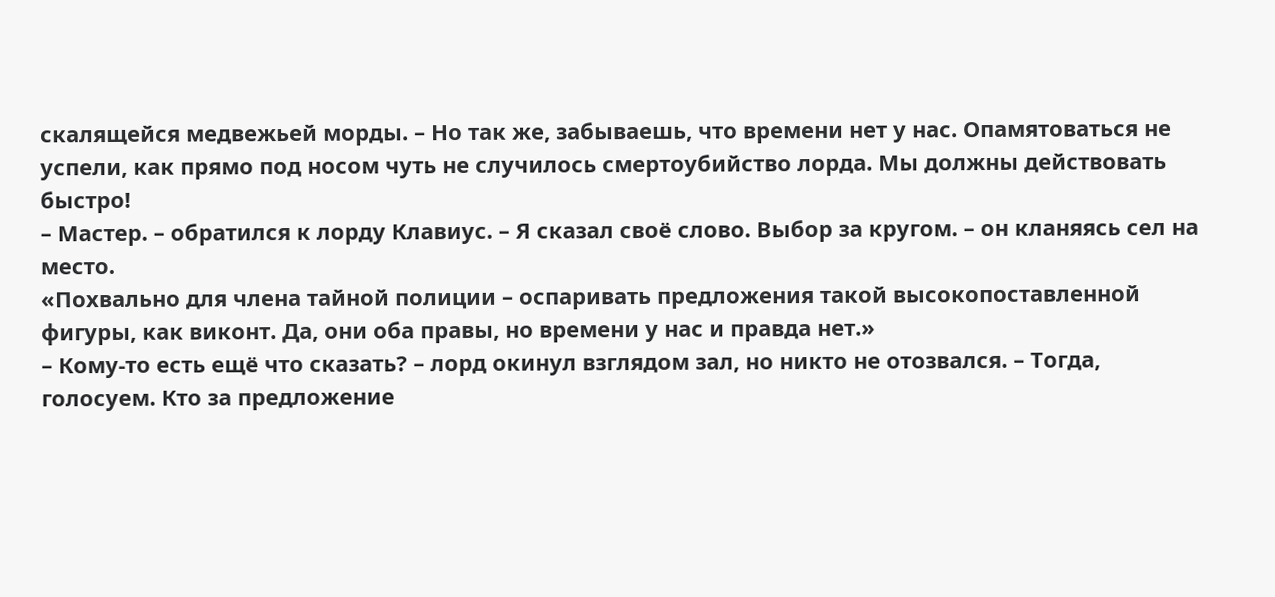скалящейся медвежьей морды. – Но так же, забываешь, что времени нет у нас. Опамятоваться не успели, как прямо под носом чуть не случилось смертоубийство лорда. Мы должны действовать быстро!
– Мастер. – обратился к лорду Клавиус. – Я сказал своё слово. Выбор за кругом. – он кланяясь сел на место.
«Похвально для члена тайной полиции – оспаривать предложения такой высокопоставленной фигуры, как виконт. Да, они оба правы, но времени у нас и правда нет.»
– Кому-то есть ещё что сказать? – лорд окинул взглядом зал, но никто не отозвался. – Тогда, голосуем. Кто за предложение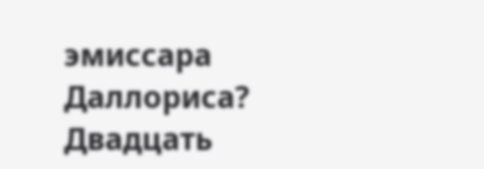эмиссара Даллориса?
Двадцать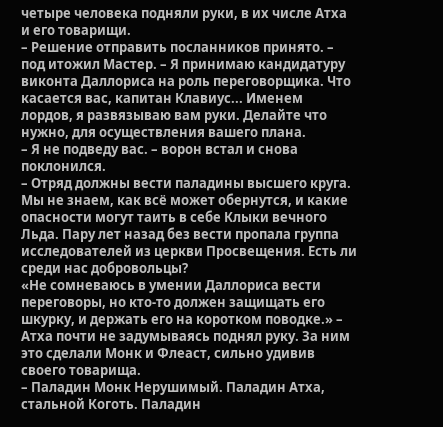четыре человека подняли руки, в их числе Атха и его товарищи.
– Решение отправить посланников принято. – под итожил Мастер. – Я принимаю кандидатуру виконта Даллориса на роль переговорщика. Что касается вас, капитан Клавиус... Именем лордов, я развязываю вам руки. Делайте что нужно, для осуществления вашего плана.
– Я не подведу вас. – ворон встал и снова поклонился.
– Отряд должны вести паладины высшего круга. Мы не знаем, как всё может обернутся, и какие опасности могут таить в себе Клыки вечного Льда. Пару лет назад без вести пропала группа исследователей из церкви Просвещения. Есть ли среди нас добровольцы?
«Не сомневаюсь в умении Даллориса вести переговоры, но кто-то должен защищать его шкурку, и держать его на коротком поводке.» – Атха почти не задумываясь поднял руку. За ним это сделали Монк и Флеаст, сильно удивив своего товарища.
– Паладин Монк Нерушимый. Паладин Атха, стальной Коготь. Паладин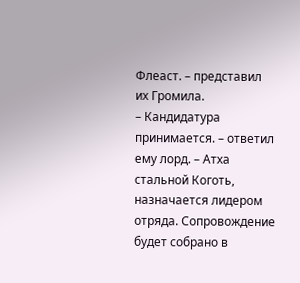Флеаст. – представил их Громила.
– Кандидатура принимается. – ответил ему лорд. – Атха стальной Коготь, назначается лидером отряда. Сопровождение будет собрано в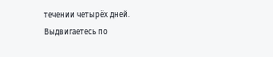течении четырёх дней. Выдвигаетесь по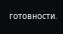готовности.